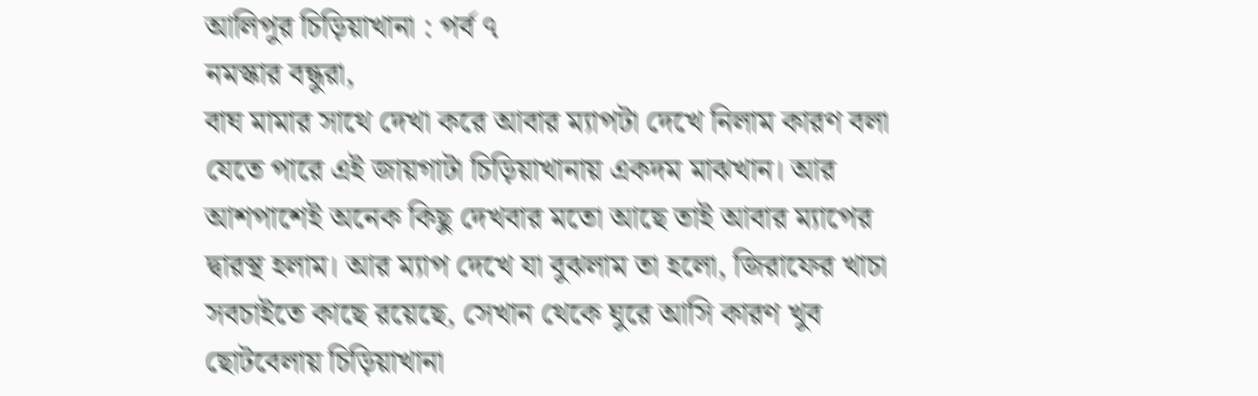আলিপুর চিড়িয়াখানা : পর্ব ৭
নমস্কার বন্ধুরা,
বাঘ মামার সাথে দেখা করে আবার ম্যাপটা দেখে নিলাম কারণ বলা যেতে পারে এই জায়গাটা চিড়িয়াখানায় একদম মাঝখান। আর আশপাশেই অনেক কিছু দেখবার মতো আছে তাই আবার ম্যাপের দ্বারস্থ হলাম। আর ম্যাপ দেখে যা বুঝলাম তা হলো, জিরাফের খাচা সবচাইতে কাছে রয়েছে, সেখান থেকে ঘুরে আসি কারণ খুব ছোটবেলায় চিড়িয়াখানা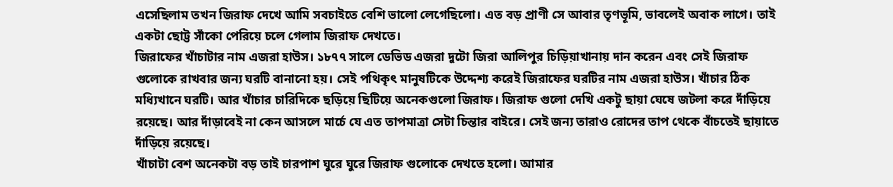এসেছিলাম তখন জিরাফ দেখে আমি সবচাইতে বেশি ভালো লেগেছিলো। এত বড় প্রাণী সে আবার তৃণভূমি, ভাবলেই অবাক লাগে। তাই একটা ছোট্ট সাঁকো পেরিয়ে চলে গেলাম জিরাফ দেখতে।
জিরাফের খাঁচাটার নাম এজরা হাউস। ১৮৭৭ সালে ডেভিড এজরা দুটো জিরা আলিপুর চিড়িয়াখানায় দান করেন এবং সেই জিরাফ গুলোকে রাখবার জন্য ঘরটি বানানো হয়। সেই পথিকৃৎ মানুষটিকে উদ্দেশ্য করেই জিরাফের ঘরটির নাম এজরা হাউস। খাঁচার ঠিক মধ্যিখানে ঘরটি। আর খাঁচার চারিদিকে ছড়িয়ে ছিটিয়ে অনেকগুলো জিরাফ। জিরাফ গুলো দেখি একটু ছায়া ঘেষে জটলা করে দাঁড়িয়ে রয়েছে। আর দাঁড়াবেই না কেন আসলে মার্চে যে এত তাপমাত্রা সেটা চিন্তার বাইরে। সেই জন্য তারাও রোদের তাপ থেকে বাঁচতেই ছায়াতে দাঁড়িয়ে রয়েছে।
খাঁচাটা বেশ অনেকটা বড় তাই চারপাশ ঘুরে ঘুরে জিরাফ গুলোকে দেখতে হলো। আমার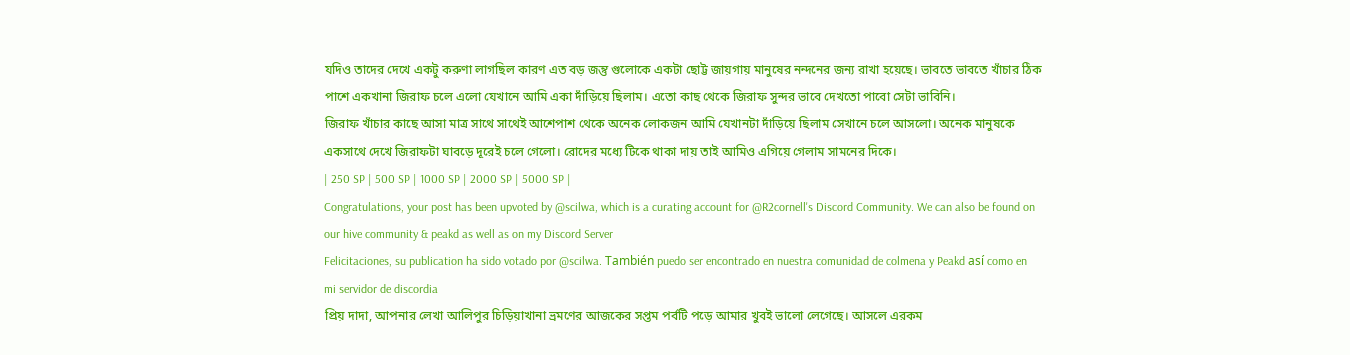যদিও তাদের দেখে একটু করুণা লাগছিল কারণ এত বড় জন্তু গুলোকে একটা ছোট্ট জায়গায় মানুষের নন্দনের জন্য রাখা হয়েছে। ভাবতে ভাবতে খাঁচার ঠিক পাশে একখানা জিরাফ চলে এলো যেখানে আমি একা দাঁড়িয়ে ছিলাম। এতো কাছ থেকে জিরাফ সুন্দর ভাবে দেখতো পাবো সেটা ভাবিনি।
জিরাফ খাঁচার কাছে আসা মাত্র সাথে সাথেই আশেপাশ থেকে অনেক লোকজন আমি যেখানটা দাঁড়িয়ে ছিলাম সেখানে চলে আসলো। অনেক মানুষকে একসাথে দেখে জিরাফটা ঘাবড়ে দূরেই চলে গেলো। রোদের মধ্যে টিকে থাকা দায় তাই আমিও এগিয়ে গেলাম সামনের দিকে।
| 250 SP | 500 SP | 1000 SP | 2000 SP | 5000 SP |
Congratulations, your post has been upvoted by @scilwa, which is a curating account for @R2cornell's Discord Community. We can also be found on our hive community & peakd as well as on my Discord Server
Felicitaciones, su publication ha sido votado por @scilwa. También puedo ser encontrado en nuestra comunidad de colmena y Peakd así como en mi servidor de discordia
প্রিয় দাদা, আপনার লেখা আলিপুর চিড়িয়াখানা ভ্রমণের আজকের সপ্তম পর্বটি পড়ে আমার খুবই ভালো লেগেছে। আসলে এরকম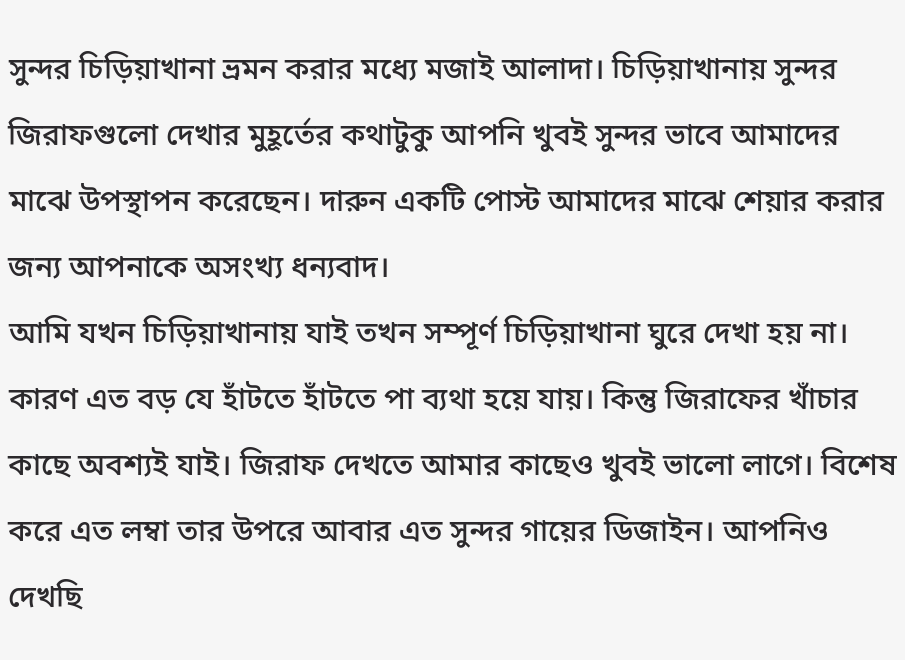সুন্দর চিড়িয়াখানা ভ্রমন করার মধ্যে মজাই আলাদা। চিড়িয়াখানায় সুন্দর জিরাফগুলো দেখার মুহূর্তের কথাটুকু আপনি খুবই সুন্দর ভাবে আমাদের মাঝে উপস্থাপন করেছেন। দারুন একটি পোস্ট আমাদের মাঝে শেয়ার করার জন্য আপনাকে অসংখ্য ধন্যবাদ।
আমি যখন চিড়িয়াখানায় যাই তখন সম্পূর্ণ চিড়িয়াখানা ঘুরে দেখা হয় না। কারণ এত বড় যে হাঁটতে হাঁটতে পা ব্যথা হয়ে যায়। কিন্তু জিরাফের খাঁচার কাছে অবশ্যই যাই। জিরাফ দেখতে আমার কাছেও খুবই ভালো লাগে। বিশেষ করে এত লম্বা তার উপরে আবার এত সুন্দর গায়ের ডিজাইন। আপনিও দেখছি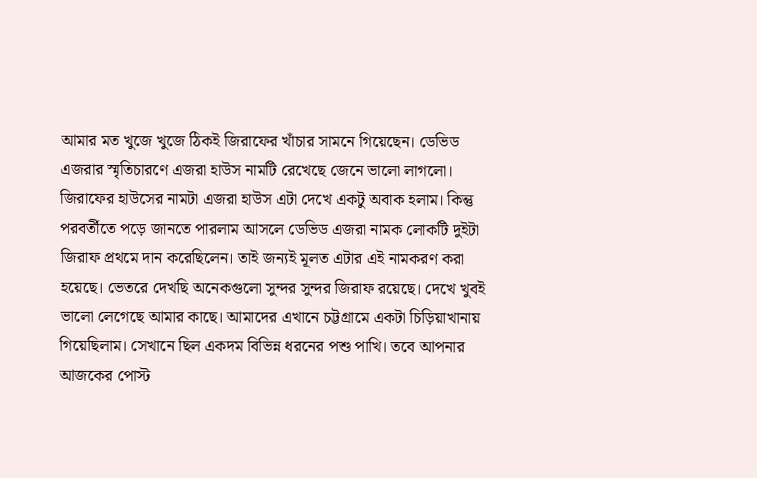আমার মত খুজে খুজে ঠিকই জিরাফের খাঁচার সামনে গিয়েছেন। ডেভিড এজরার স্মৃতিচারণে এজরা হাউস নামটি রেখেছে জেনে ভালো লাগলো।
জিরাফের হাউসের নামটা এজরা হাউস এটা দেখে একটু অবাক হলাম। কিন্তু পরবর্তীতে পড়ে জানতে পারলাম আসলে ডেভিড এজরা নামক লোকটি দুইটা জিরাফ প্রথমে দান করেছিলেন। তাই জন্যই মূলত এটার এই নামকরণ করা হয়েছে। ভেতরে দেখছি অনেকগুলো সুন্দর সুন্দর জিরাফ রয়েছে। দেখে খুবই ভালো লেগেছে আমার কাছে। আমাদের এখানে চট্টগ্রামে একটা চিড়িয়াখানায় গিয়েছিলাম। সেখানে ছিল একদম বিভিন্ন ধরনের পশু পাখি। তবে আপনার আজকের পোস্ট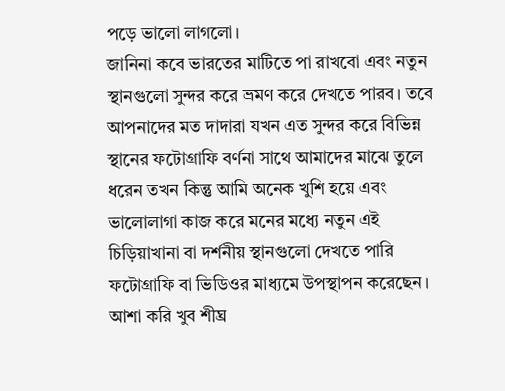পড়ে ভালো লাগলো।
জানিনা কবে ভারতের মাটিতে পা রাখবো এবং নতুন স্থানগুলো সুন্দর করে ভ্রমণ করে দেখতে পারব। তবে আপনাদের মত দাদারা যখন এত সুন্দর করে বিভিন্ন স্থানের ফটোগ্রাফি বর্ণনা সাথে আমাদের মাঝে তুলে ধরেন তখন কিন্তু আমি অনেক খুশি হয়ে এবং ভালোলাগা কাজ করে মনের মধ্যে নতুন এই চিড়িয়াখানা বা দর্শনীয় স্থানগুলো দেখতে পারি ফটোগ্রাফি বা ভিডিওর মাধ্যমে উপস্থাপন করেছেন। আশা করি খুব শীঘ্র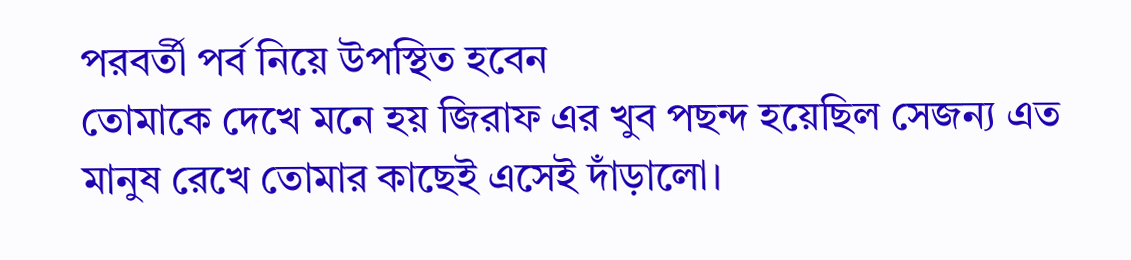পরবর্তী পর্ব নিয়ে উপস্থিত হবেন
তোমাকে দেখে মনে হয় জিরাফ এর খুব পছন্দ হয়েছিল সেজন্য এত মানুষ রেখে তোমার কাছেই এসেই দাঁড়ালো।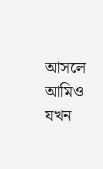আসলে আমিও যখন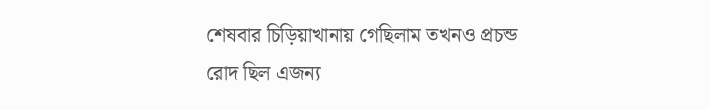শেষবার চিড়িয়াখানায় গেছিলাম তখনও প্রচন্ড রোদ ছিল এজন্য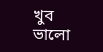খুব ভালো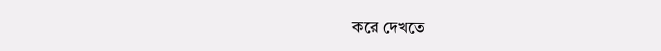করে দেখতে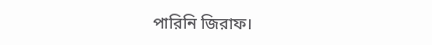পারিনি জিরাফ।